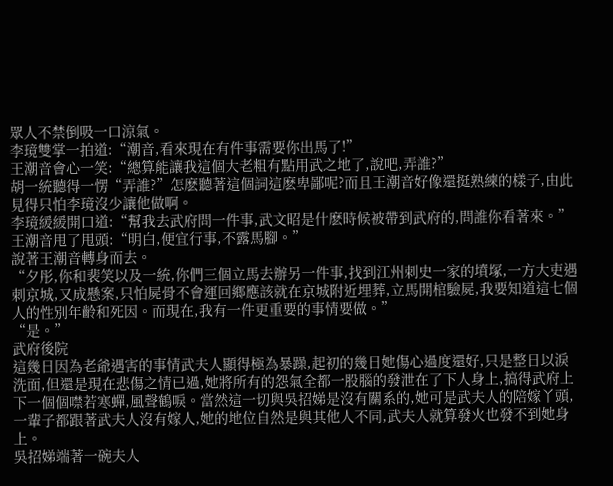眾人不禁倒吸一口涼氣。
李璄雙掌一拍道:“潮音,看來現在有件事需要你出馬了!”
王潮音會心一笑:“總算能讓我這個大老粗有點用武之地了,說吧,弄誰?”
胡一統聽得一愣“弄誰?”怎麽聽著這個詞這麽卑鄙呢?而且王潮音好像還挺熟練的樣子,由此見得只怕李璄沒少讓他做啊。
李璄緩緩開口道:“幫我去武府問一件事,武文昭是什麽時候被帶到武府的,問誰你看著來。”
王潮音甩了甩頭:“明白,便宜行事,不露馬腳。”
說著王潮音轉身而去。
“夕彤,你和裴笑以及一統,你們三個立馬去辦另一件事,找到江州刺史一家的墳塚,一方大吏遇刺京城,又成懸案,只怕屍骨不會運回鄉應該就在京城附近埋葬,立馬開棺驗屍,我要知道這七個人的性別年齡和死因。而現在,我有一件更重要的事情要做。”
“是。”
武府後院
這幾日因為老爺遇害的事情武夫人顯得極為暴躁,起初的幾日她傷心過度還好,只是整日以淚洗面,但還是現在悲傷之情已過,她將所有的怨氣全都一股腦的發泄在了下人身上,搞得武府上下一個個噤若寒蟬,風聲鶴唳。當然這一切與吳招娣是沒有關系的,她可是武夫人的陪嫁丫頭,一輩子都跟著武夫人沒有嫁人,她的地位自然是與其他人不同,武夫人就算發火也發不到她身上。
吳招娣端著一碗夫人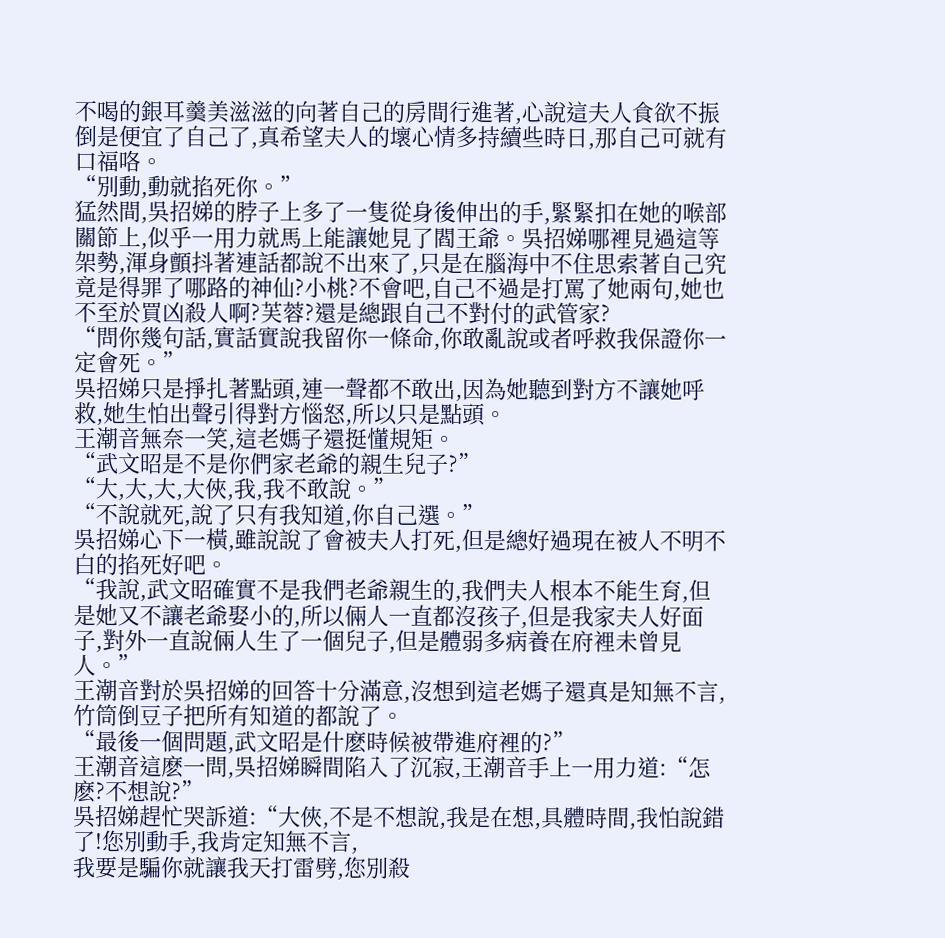不喝的銀耳羹美滋滋的向著自己的房間行進著,心說這夫人食欲不振倒是便宜了自己了,真希望夫人的壞心情多持續些時日,那自己可就有口福咯。
“別動,動就掐死你。”
猛然間,吳招娣的脖子上多了一隻從身後伸出的手,緊緊扣在她的喉部關節上,似乎一用力就馬上能讓她見了閻王爺。吳招娣哪裡見過這等架勢,渾身顫抖著連話都說不出來了,只是在腦海中不住思索著自己究竟是得罪了哪路的神仙?小桃?不會吧,自己不過是打罵了她兩句,她也不至於買凶殺人啊?芙蓉?還是總跟自己不對付的武管家?
“問你幾句話,實話實說我留你一條命,你敢亂說或者呼救我保證你一定會死。”
吳招娣只是掙扎著點頭,連一聲都不敢出,因為她聽到對方不讓她呼救,她生怕出聲引得對方惱怒,所以只是點頭。
王潮音無奈一笑,這老媽子還挺懂規矩。
“武文昭是不是你們家老爺的親生兒子?”
“大,大,大,大俠,我,我不敢說。”
“不說就死,說了只有我知道,你自己選。”
吳招娣心下一橫,雖說說了會被夫人打死,但是總好過現在被人不明不白的掐死好吧。
“我說,武文昭確實不是我們老爺親生的,我們夫人根本不能生育,但是她又不讓老爺娶小的,所以倆人一直都沒孩子,但是我家夫人好面子,對外一直說倆人生了一個兒子,但是體弱多病養在府裡未曾見人。”
王潮音對於吳招娣的回答十分滿意,沒想到這老媽子還真是知無不言,竹筒倒豆子把所有知道的都說了。
“最後一個問題,武文昭是什麽時候被帶進府裡的?”
王潮音這麽一問,吳招娣瞬間陷入了沉寂,王潮音手上一用力道:“怎麽?不想說?”
吳招娣趕忙哭訴道:“大俠,不是不想說,我是在想,具體時間,我怕說錯了!您別動手,我肯定知無不言,
我要是騙你就讓我天打雷劈,您別殺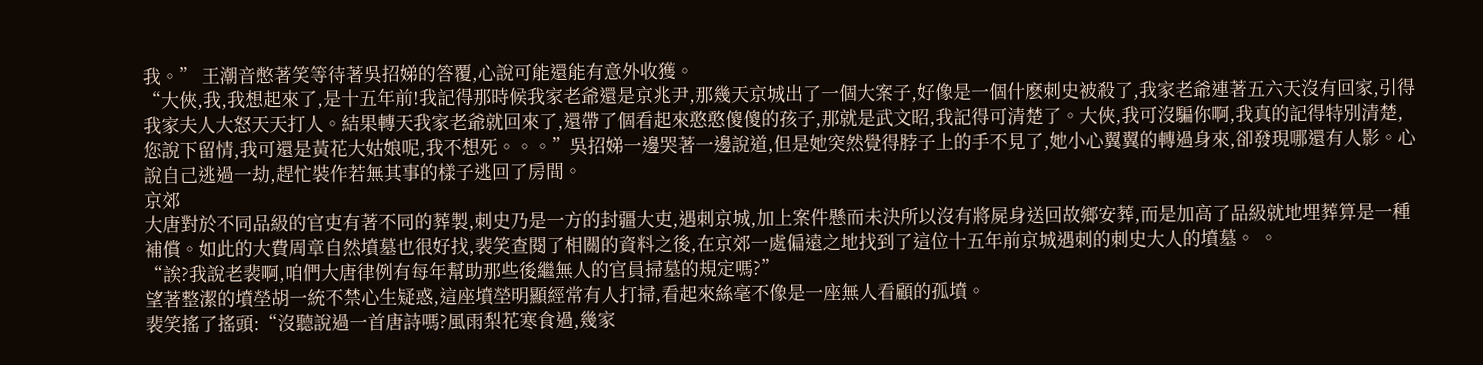我。” 王潮音憋著笑等待著吳招娣的答覆,心說可能還能有意外收獲。
“大俠,我,我想起來了,是十五年前!我記得那時候我家老爺還是京兆尹,那幾天京城出了一個大案子,好像是一個什麽刺史被殺了,我家老爺連著五六天沒有回家,引得我家夫人大怒天天打人。結果轉天我家老爺就回來了,還帶了個看起來憨憨傻傻的孩子,那就是武文昭,我記得可清楚了。大俠,我可沒騙你啊,我真的記得特別清楚,您說下留情,我可還是黃花大姑娘呢,我不想死。。。”吳招娣一邊哭著一邊說道,但是她突然覺得脖子上的手不見了,她小心翼翼的轉過身來,卻發現哪還有人影。心說自己逃過一劫,趕忙裝作若無其事的樣子逃回了房間。
京郊
大唐對於不同品級的官吏有著不同的葬製,刺史乃是一方的封疆大吏,遇刺京城,加上案件懸而未決所以沒有將屍身送回故鄉安葬,而是加高了品級就地埋葬算是一種補償。如此的大費周章自然墳墓也很好找,裴笑查閱了相關的資料之後,在京郊一處偏遠之地找到了這位十五年前京城遇刺的刺史大人的墳墓。 。
“誒?我說老裴啊,咱們大唐律例有每年幫助那些後繼無人的官員掃墓的規定嗎?”
望著整潔的墳塋胡一統不禁心生疑惑,這座墳塋明顯經常有人打掃,看起來絲毫不像是一座無人看顧的孤墳。
裴笑搖了搖頭:“沒聽說過一首唐詩嗎?風雨梨花寒食過,幾家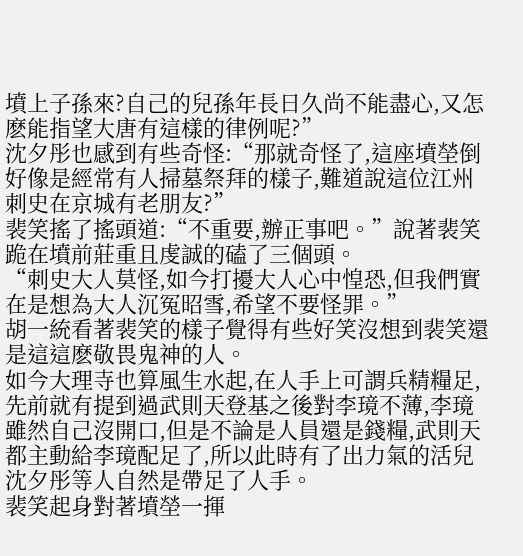墳上子孫來?自己的兒孫年長日久尚不能盡心,又怎麽能指望大唐有這樣的律例呢?”
沈夕彤也感到有些奇怪:“那就奇怪了,這座墳塋倒好像是經常有人掃墓祭拜的樣子,難道說這位江州刺史在京城有老朋友?”
裴笑搖了搖頭道:“不重要,辦正事吧。”說著裴笑跪在墳前莊重且虔誠的磕了三個頭。
“刺史大人莫怪,如今打擾大人心中惶恐,但我們實在是想為大人沉冤昭雪,希望不要怪罪。”
胡一統看著裴笑的樣子覺得有些好笑沒想到裴笑還是這這麽敬畏鬼神的人。
如今大理寺也算風生水起,在人手上可謂兵精糧足,先前就有提到過武則天登基之後對李璄不薄,李璄雖然自己沒開口,但是不論是人員還是錢糧,武則天都主動給李璄配足了,所以此時有了出力氣的活兒沈夕彤等人自然是帶足了人手。
裴笑起身對著墳塋一揮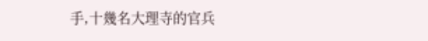手,十幾名大理寺的官兵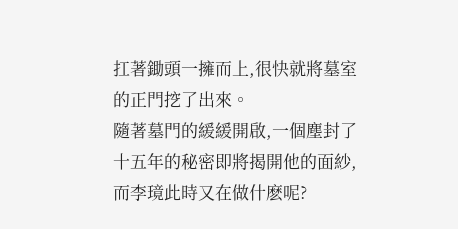扛著鋤頭一擁而上,很快就將墓室的正門挖了出來。
隨著墓門的緩緩開啟,一個塵封了十五年的秘密即將揭開他的面紗,而李璄此時又在做什麽呢?